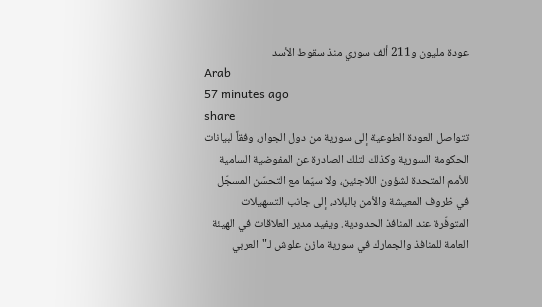عودة مليون و211 ألف سوري منذ سقوط الأسد
Arab
57 minutes ago
share
تتواصل العودة الطوعية إلى سورية من دول الجوار، وفقاً لبيانات الحكومة السورية وكذلك لتلك الصادرة عن المفوضية السامية للأمم المتحدة لشؤون اللاجئين، ولا سيّما مع التحسّن المسجّل في ظروف المعيشة والأمن بالبلاد، إلى جانب التسهيلات المتوفّرة عند المنافذ الحدودية. ويفيد مدير العلاقات في الهيئة العامة للمنافذ والجمارك في سورية مازن علوش لـ"العربي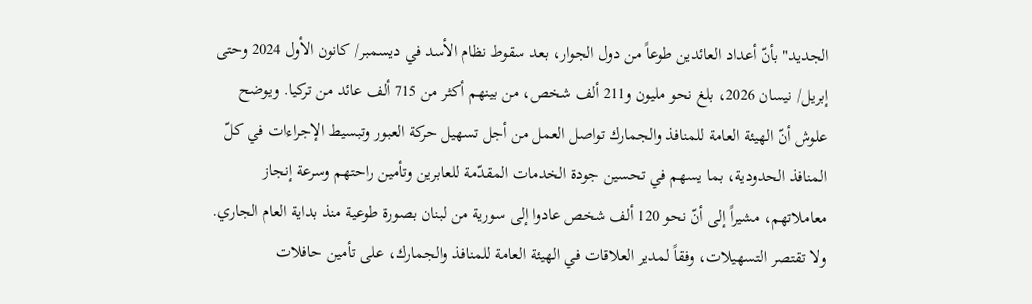الجديد" بأنّ أعداد العائدين طوعاً من دول الجوار، بعد سقوط نظام الأسد في ديسمبر/ كانون الأول 2024 وحتى إبريل/ نيسان 2026، بلغ نحو مليون و211 ألف شخص، من بينهم أكثر من 715 ألف عائد من تركيا. ويوضح علوش أنّ الهيئة العامة للمنافذ والجمارك تواصل العمل من أجل تسهيل حركة العبور وتبسيط الإجراءات في كلّ المنافذ الحدودية، بما يسهم في تحسين جودة الخدمات المقدّمة للعابرين وتأمين راحتهم وسرعة إنجاز معاملاتهم، مشيراً إلى أنّ نحو 120 ألف شخص عادوا إلى سورية من لبنان بصورة طوعية منذ بداية العام الجاري. ولا تقتصر التسهيلات، وفقاً لمدير العلاقات في الهيئة العامة للمنافذ والجمارك، على تأمين حافلات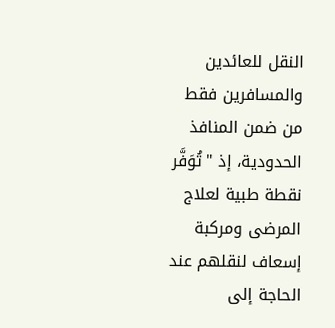النقل للعائدين والمسافرين فقط من ضمن المنافذ الحدودية، إذ "تُوَفَّر نقطة طبية لعلاج المرضى ومركبة إسعاف لنقلهم عند الحاجة إلى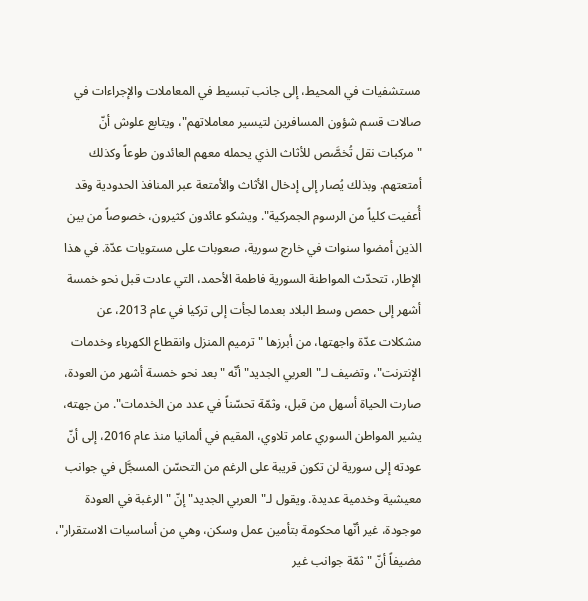مستشفيات في المحيط، إلى جانب تبسيط في المعاملات والإجراءات في صالات قسم شؤون المسافرين لتيسير معاملاتهم"، ويتابع علوش أنّ "مركبات نقل تُخصَّص للأثاث الذي يحمله معهم العائدون طوعاً وكذلك أمتعتهم. وبذلك يُصار إلى إدخال الأثاث والأمتعة عبر المنافذ الحدودية وقد أُعفيت كلياً من الرسوم الجمركية". ويشكو عائدون كثيرون، خصوصاً من بين الذين أمضوا سنوات في خارج سورية، صعوبات على مستويات عدّة. في هذا الإطار، تتحدّث المواطنة السورية فاطمة الأحمد، التي عادت قبل نحو خمسة أشهر إلى حمص وسط البلاد بعدما لجأت إلى تركيا في عام 2013، عن مشكلات عدّة واجهتها، من أبرزها "ترميم المنزل وانقطاع الكهرباء وخدمات الإنترنت"، وتضيف لـ"العربي الجديد" أنّه "بعد نحو خمسة أشهر من العودة، صارت الحياة أسهل من قبل، وثمّة تحسّناً في عدد من الخدمات". من جهته، يشير المواطن السوري عامر تلاوي، المقيم في ألمانيا منذ عام 2016، إلى أنّ عودته إلى سورية لن تكون قريبة على الرغم من التحسّن المسجَّل في جوانب معيشية وخدمية عديدة. ويقول لـ"العربي الجديد" إنّ "الرغبة في العودة موجودة، غير أنّها محكومة بتأمين عمل وسكن، وهي من أساسيات الاستقرار"، مضيفاً أنّ "ثمّة جوانب غير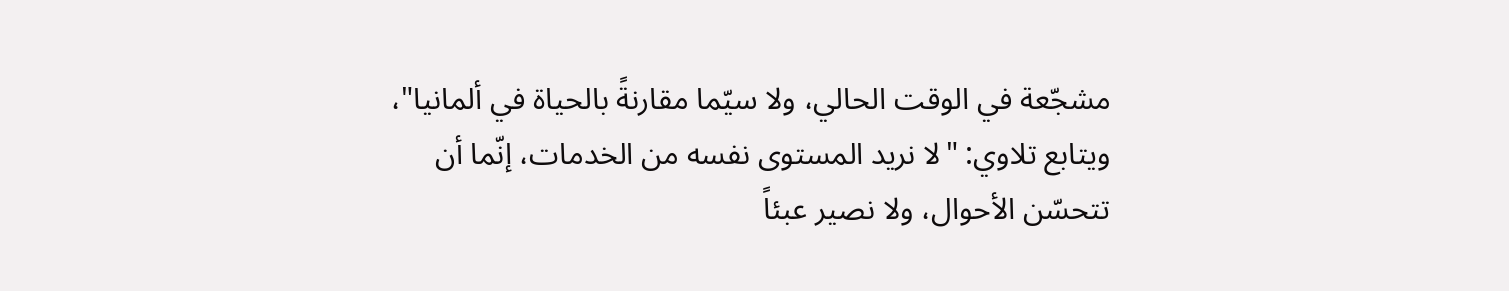مشجّعة في الوقت الحالي، ولا سيّما مقارنةً بالحياة في ألمانيا"، ويتابع تلاوي: "لا نريد المستوى نفسه من الخدمات، إنّما أن تتحسّن الأحوال، ولا نصير عبئاً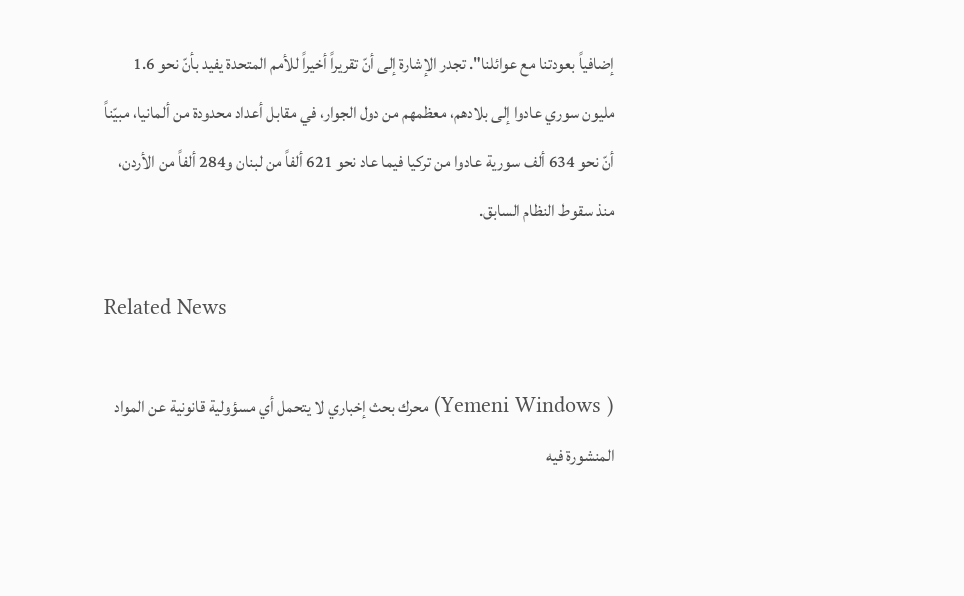إضافياً بعودتنا مع عوائلنا". تجدر الإشارة إلى أنّ تقريراً أخيراً للأمم المتحدة يفيد بأنّ نحو 1.6 مليون سوري عادوا إلى بلادهم، معظمهم من دول الجوار، في مقابل أعداد محدودة من ألمانيا، مبيّناً أنّ نحو 634 ألف سورية عادوا من تركيا فيما عاد نحو 621 ألفاً من لبنان و284 ألفاً من الأردن، منذ سقوط النظام السابق.

Related News

( Yemeni Windows) محرك بحث إخباري لا يتحمل أي مسؤولية قانونية عن المواد المنشورة فيه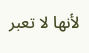لأنها لا تعبر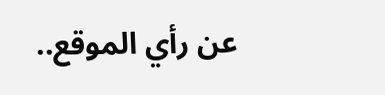عن رأي الموقع..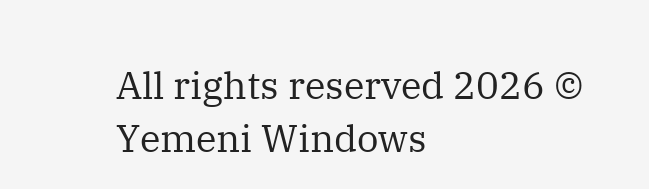All rights reserved 2026 © Yemeni Windows